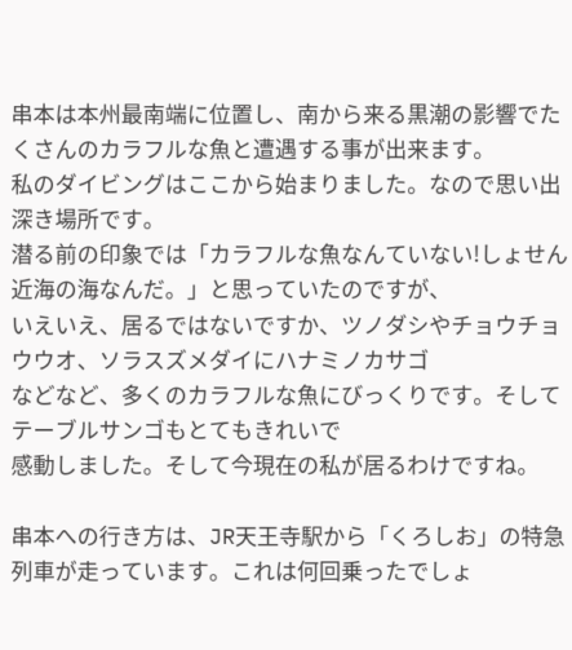串本は本州最南端に位置し、南から来る黒潮の影響でたくさんのカラフルな魚と遭遇する事が出来ます。
私のダイビングはここから始まりました。なので思い出深き場所です。
潜る前の印象では「カラフルな魚なんていない!しょせん近海の海なんだ。」と思っていたのですが、
いえいえ、居るではないですか、ツノダシやチョウチョウウオ、ソラスズメダイにハナミノカサゴ
などなど、多くのカラフルな魚にびっくりです。そしてテーブルサンゴもとてもきれいで
感動しました。そして今現在の私が居るわけですね。

串本への行き方は、JR天王寺駅から「くろしお」の特急列車が走っています。これは何回乗ったでしょ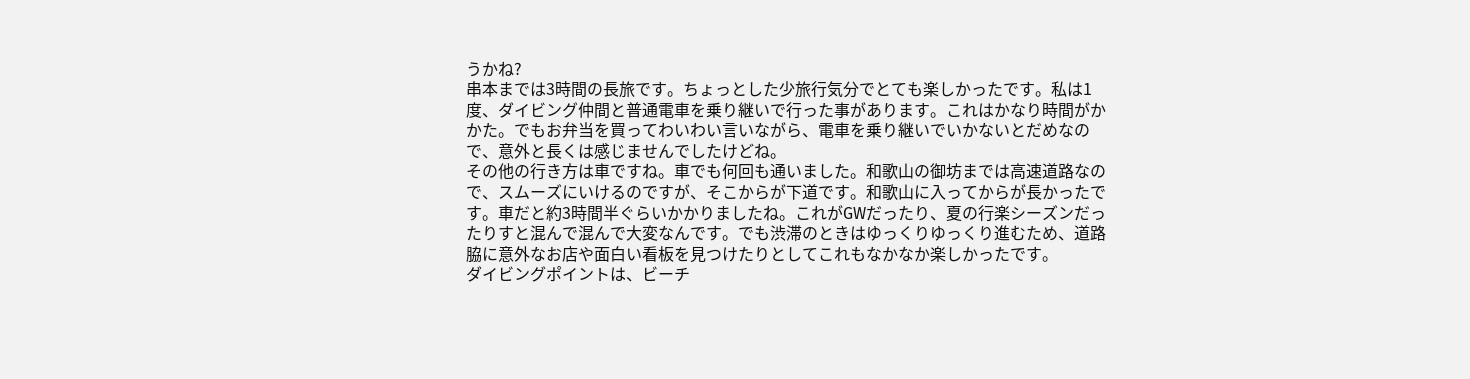うかね?
串本までは3時間の長旅です。ちょっとした少旅行気分でとても楽しかったです。私は1度、ダイビング仲間と普通電車を乗り継いで行った事があります。これはかなり時間がかかた。でもお弁当を買ってわいわい言いながら、電車を乗り継いでいかないとだめなので、意外と長くは感じませんでしたけどね。
その他の行き方は車ですね。車でも何回も通いました。和歌山の御坊までは高速道路なので、スムーズにいけるのですが、そこからが下道です。和歌山に入ってからが長かったです。車だと約3時間半ぐらいかかりましたね。これがGWだったり、夏の行楽シーズンだったりすと混んで混んで大変なんです。でも渋滞のときはゆっくりゆっくり進むため、道路脇に意外なお店や面白い看板を見つけたりとしてこれもなかなか楽しかったです。
ダイビングポイントは、ビーチ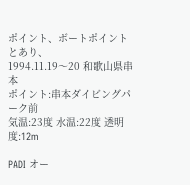ポイント、ボートポイントとあり、
1994.11.19〜20 和歌山県串本
ポイント:串本ダイビングパーク前
気温:23度 水温:22度 透明度:12m

PADI オー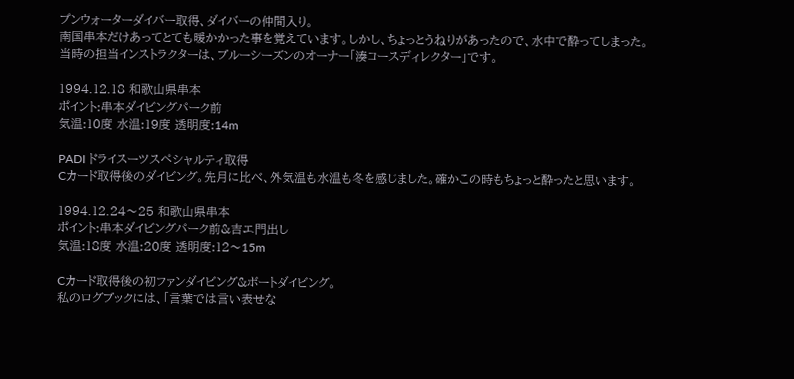プンウォーターダイバー取得、ダイバーの仲間入り。
南国串本だけあってとても暖かかった事を覚えています。しかし、ちょっとうねりがあったので、水中で酔ってしまった。
当時の担当インストラクターは、ブルーシーズンのオーナー「湊コースディレクター」です。

1994.12.18 和歌山県串本
ポイント:串本ダイビングパーク前
気温:10度 水温:19度 透明度:14m

PADI ドライスーツスペシャルティ取得
Cカード取得後のダイビング。先月に比べ、外気温も水温も冬を感じました。確かこの時もちょっと酔ったと思います。

1994.12.24〜25 和歌山県串本
ポイント:串本ダイビングパーク前&吉エ門出し
気温:18度 水温:20度 透明度:12〜15m

Cカード取得後の初ファンダイビング&ボートダイビング。
私のログブックには、「言葉では言い表せな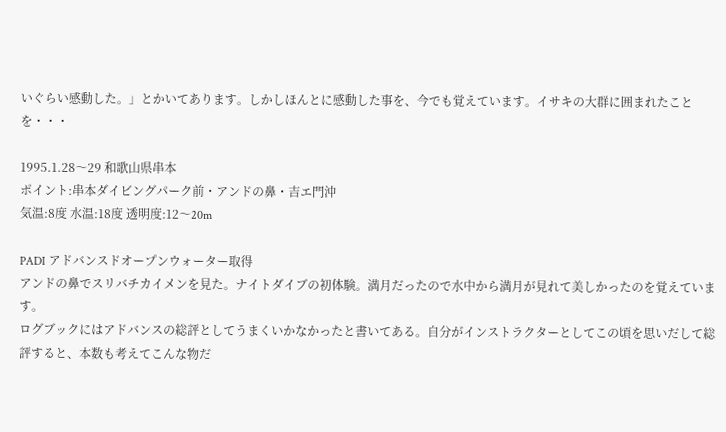いぐらい感動した。」とかいてあります。しかしほんとに感動した事を、今でも覚えています。イサキの大群に囲まれたことを・・・

1995.1.28〜29 和歌山県串本
ポイント:串本ダイビングパーク前・アンドの鼻・吉エ門沖
気温:8度 水温:18度 透明度:12〜20m

PADI アドバンスドオープンウォーター取得
アンドの鼻でスリバチカイメンを見た。ナイトダイブの初体験。満月だったので水中から満月が見れて美しかったのを覚えています。
ログブックにはアドバンスの総評としてうまくいかなかったと書いてある。自分がインストラクターとしてこの頃を思いだして総評すると、本数も考えてこんな物だ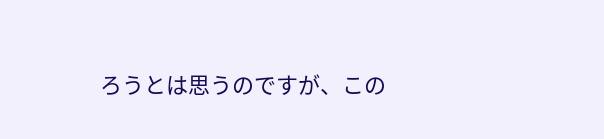ろうとは思うのですが、この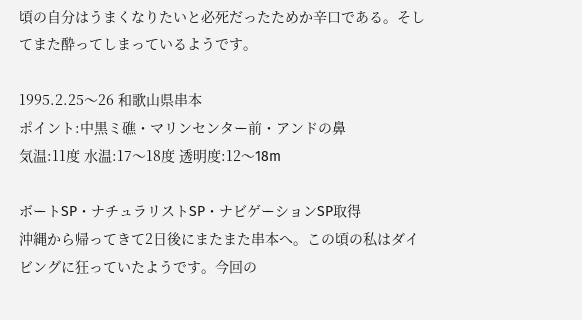頃の自分はうまくなりたいと必死だったためか辛口である。そしてまた酔ってしまっているようです。

1995.2.25〜26 和歌山県串本
ポイント:中黒ミ礁・マリンセンター前・アンドの鼻
気温:11度 水温:17〜18度 透明度:12〜18m

ボートSP・ナチュラリストSP・ナビゲーションSP取得
沖縄から帰ってきて2日後にまたまた串本へ。この頃の私はダイビングに狂っていたようです。今回の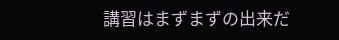講習はまずまずの出来だ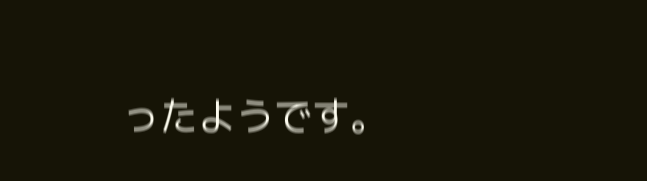ったようです。